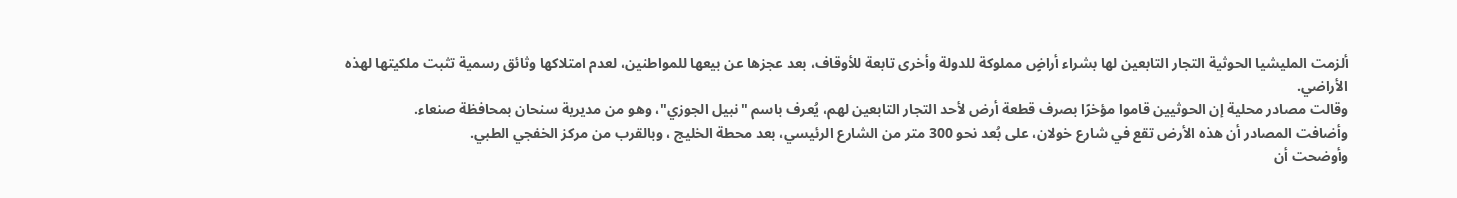ألزمت المليشيا الحوثية التجار التابعين لها بشراء أراضٍ مملوكة للدولة وأخرى تابعة للأوقاف، بعد عجزها عن بيعها للمواطنين، لعدم امتلاكها وثائق رسمية تثبت ملكيتها لهذه الأراضي.
وقالت مصادر محلية إن الحوثيين قاموا مؤخرًا بصرف قطعة أرض لأحد التجار التابعين لهم، يُعرف باسم "نبيل الجوزي"، وهو من مديرية سنحان بمحافظة صنعاء.
وأضافت المصادر أن هذه الأرض تقع في شارع خولان، على بُعد نحو 300 متر من الشارع الرئيسي، بعد محطة الخليج ، وبالقرب من مركز الخفجي الطبي.
وأوضحت أن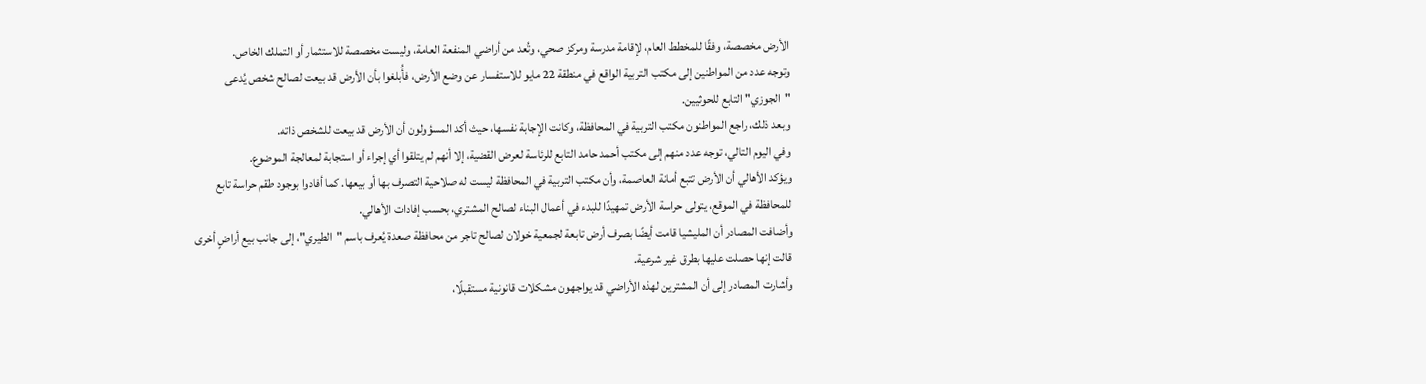الأرض مخصصة، وفقًا للمخطط العام، لإقامة مدرسة ومركز صحي، وتُعد من أراضي المنفعة العامة، وليست مخصصة للاستثمار أو التملك الخاص.
وتوجه عدد من المواطنين إلى مكتب التربية الواقع في منطقة 22 مايو للاستفسار عن وضع الأرض، فأُبلغوا بأن الأرض قد بيعت لصالح شخص يُدعى "الجوزي" التابع للحوثيين.
وبعد ذلك، راجع المواطنون مكتب التربية في المحافظة، وكانت الإجابة نفسها، حيث أكد المسؤولون أن الأرض قد بيعت للشخص ذاته.
وفي اليوم التالي، توجه عدد منهم إلى مكتب أحمد حامد التابع للرئاسة لعرض القضية، إلا أنهم لم يتلقوا أي إجراء أو استجابة لمعالجة الموضوع.
ويؤكد الأهالي أن الأرض تتبع أمانة العاصمة، وأن مكتب التربية في المحافظة ليست له صلاحية التصرف بها أو بيعها. كما أفادوا بوجود طقم حراسة تابع للمحافظة في الموقع، يتولى حراسة الأرض تمهيدًا للبدء في أعمال البناء لصالح المشتري، بحسب إفادات الأهالي.
وأضافت المصادر أن المليشيا قامت أيضًا بصرف أرض تابعة لجمعية خولان لصالح تاجر من محافظة صعدة يُعرف باسم "الطيري"، إلى جانب بيع أراضٍ أخرى قالت إنها حصلت عليها بطرق غير شرعية.
وأشارت المصادر إلى أن المشترين لهذه الأراضي قد يواجهون مشكلات قانونية مستقبلًا،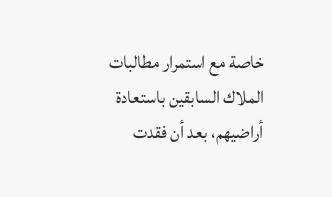خاصة مع استمرار مطالبات الملاك السابقين باستعادة أراضيهم، بعد أن فقدت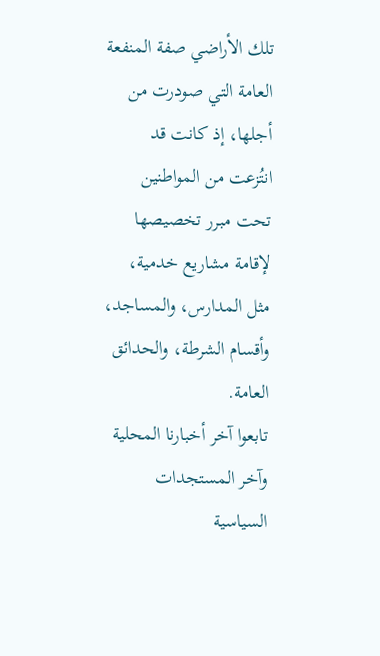تلك الأراضي صفة المنفعة العامة التي صودرت من أجلها، إذ كانت قد انتُزعت من المواطنين تحت مبرر تخصيصها لإقامة مشاريع خدمية، مثل المدارس، والمساجد، وأقسام الشرطة، والحدائق العامة.
تابعوا آخر أخبارنا المحلية وآخر المستجدات السياسية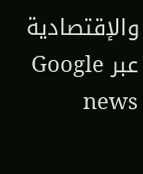والإقتصادية عبر Google news